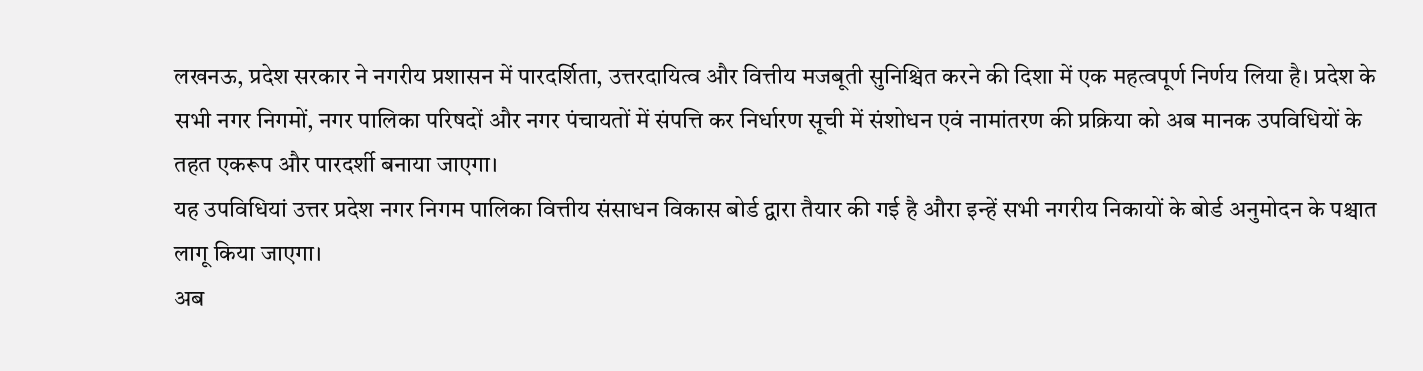लखनऊ, प्रदेश सरकार ने नगरीय प्रशासन में पारदर्शिता, उत्तरदायित्व और वित्तीय मजबूती सुनिश्चित करने की दिशा में एक महत्वपूर्ण निर्णय लिया है। प्रदेश के सभी नगर निगमों, नगर पालिका परिषदों और नगर पंचायतों में संपत्ति कर निर्धारण सूची में संशोधन एवं नामांतरण की प्रक्रिया को अब मानक उपविधियों के तहत एकरूप और पारदर्शी बनाया जाएगा।
यह उपविधियां उत्तर प्रदेश नगर निगम पालिका वित्तीय संसाधन विकास बोर्ड द्वारा तैयार की गई है औरा इन्हें सभी नगरीय निकायों के बोर्ड अनुमोदन के पश्चात लागू किया जाएगा।
अब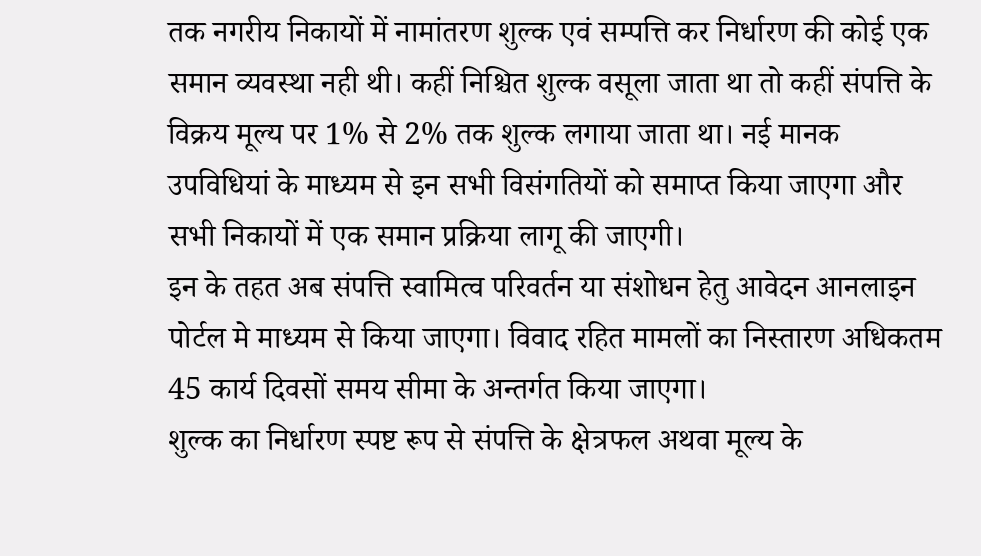तक नगरीय निकायों में नामांतरण शुल्क एवं सम्पत्ति कर निर्धारण की कोई एक समान व्यवस्था नही थी। कहीं निश्चित शुल्क वसूला जाता था तो कहीं संपत्ति के विक्रय मूल्य पर 1% से 2% तक शुल्क लगाया जाता था। नई मानक उपविधियां के माध्यम से इन सभी विसंगतियों को समाप्त किया जाएगा और सभी निकायों में एक समान प्रक्रिया लागू की जाएगी।
इन के तहत अब संपत्ति स्वामित्व परिवर्तन या संशोधन हेतु आवेदन आनलाइन पोर्टल मे माध्यम से किया जाएगा। विवाद रहित मामलों का निस्तारण अधिकतम 45 कार्य दिवसों समय सीमा के अन्तर्गत किया जाएगा।
शुल्क का निर्धारण स्पष्ट रूप से संपत्ति के क्षेत्रफल अथवा मूल्य के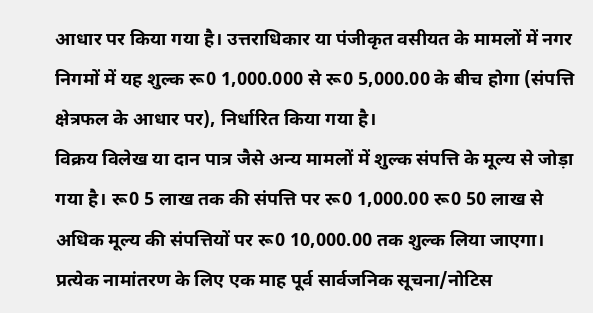आधार पर किया गया है। उत्तराधिकार या पंजीकृत वसीयत के मामलों में नगर निगमों में यह शुल्क रू0 1,000.000 से रू0 5,000.00 के बीच होगा (संपत्ति क्षेत्रफल के आधार पर), निर्धारित किया गया है।
विक्रय विलेख या दान पात्र जैसे अन्य मामलों में शुल्क संपत्ति के मूल्य से जोड़ा गया है। रू0 5 लाख तक की संपत्ति पर रू0 1,000.00 रू0 50 लाख से अधिक मूल्य की संपत्तियों पर रू0 10,000.00 तक शुल्क लिया जाएगा।
प्रत्येक नामांतरण के लिए एक माह पूर्व सार्वजनिक सूचना/नोटिस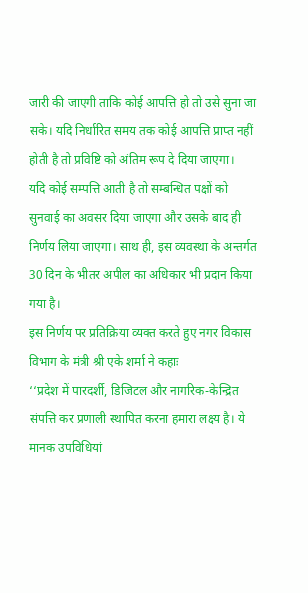जारी की जाएगी ताकि कोई आपत्ति हो तो उसे सुना जा सके। यदि निर्धारित समय तक कोई आपत्ति प्राप्त नहीं होती है तो प्रविष्टि को अंतिम रूप दे दिया जाएगा।
यदि कोई सम्पत्ति आती है तो सम्बन्धित पक्षों को सुनवाई का अवसर दिया जाएगा और उसके बाद ही निर्णय लिया जाएगा। साथ ही, इस व्यवस्था के अन्तर्गत 30 दिन के भीतर अपील का अधिकार भी प्रदान किया गया है।
इस निर्णय पर प्रतिक्रिया व्यक्त करते हुए नगर विकास विभाग के मंत्री श्री एके शर्मा ने कहाः
‘‘प्रदेश में पारदर्शी, डिजिटल और नागरिक-केन्द्रित संपत्ति कर प्रणाली स्थापित करना हमारा लक्ष्य है। ये मानक उपविधियां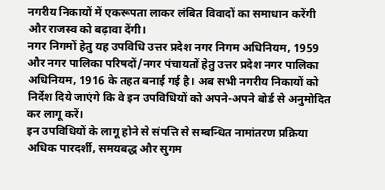नगरीय निकायों में एकरूपता लाकर लंबित विवादों का समाधान करेंगी और राजस्व को बढ़ावा देंगी।
नगर निगमों हेतु यह उपविधि उत्तर प्रदेश नगर निगम अधिनियम, 1959 और नगर पालिका परिषदों/नगर पंचायतों हेतु उत्तर प्रदेश नगर पालिका अधिनियम, 1916 के तहत बनाई गई है। अब सभी नगरीय निकायों को निर्देश दिये जाएंगे कि वे इन उपविधियों को अपने-अपने बोर्ड से अनुमोदित कर लागू करें।
इन उपविधियों के लागू होने से संपत्ति से सम्बन्धित नामांतरण प्रक्रिया अधिक पारदर्शी, समयबद्ध और सुगम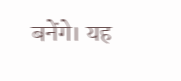बनेंगे। यह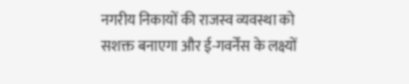नगरीय निकायों की राजस्व व्यवस्था को सशक्त बनाएगा और ई-गवर्नेंस के लक्ष्यों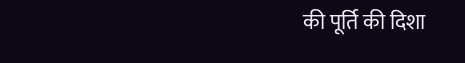की पूर्ति की दिशा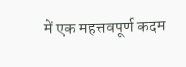में एक महत्तवपूर्ण कदम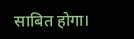साबित होगा।